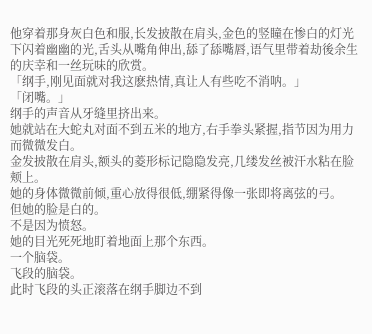他穿着那身灰白色和服,长发披散在肩头,金色的竖瞳在惨白的灯光下闪着幽幽的光,舌头从嘴角伸出,舔了舔嘴唇,语气里带着劫後余生的庆幸和一丝玩味的欣赏。
「纲手,刚见面就对我这麽热情,真让人有些吃不消呐。」
「闭嘴。」
纲手的声音从牙缝里挤出来。
她就站在大蛇丸对面不到五米的地方,右手拳头紧握,指节因为用力而微微发白。
金发披散在肩头,额头的菱形标记隐隐发亮,几缕发丝被汗水粘在脸颊上。
她的身体微微前倾,重心放得很低,绷紧得像一张即将离弦的弓。
但她的脸是白的。
不是因为愤怒。
她的目光死死地盯着地面上那个东西。
一个脑袋。
飞段的脑袋。
此时飞段的头正滚落在纲手脚边不到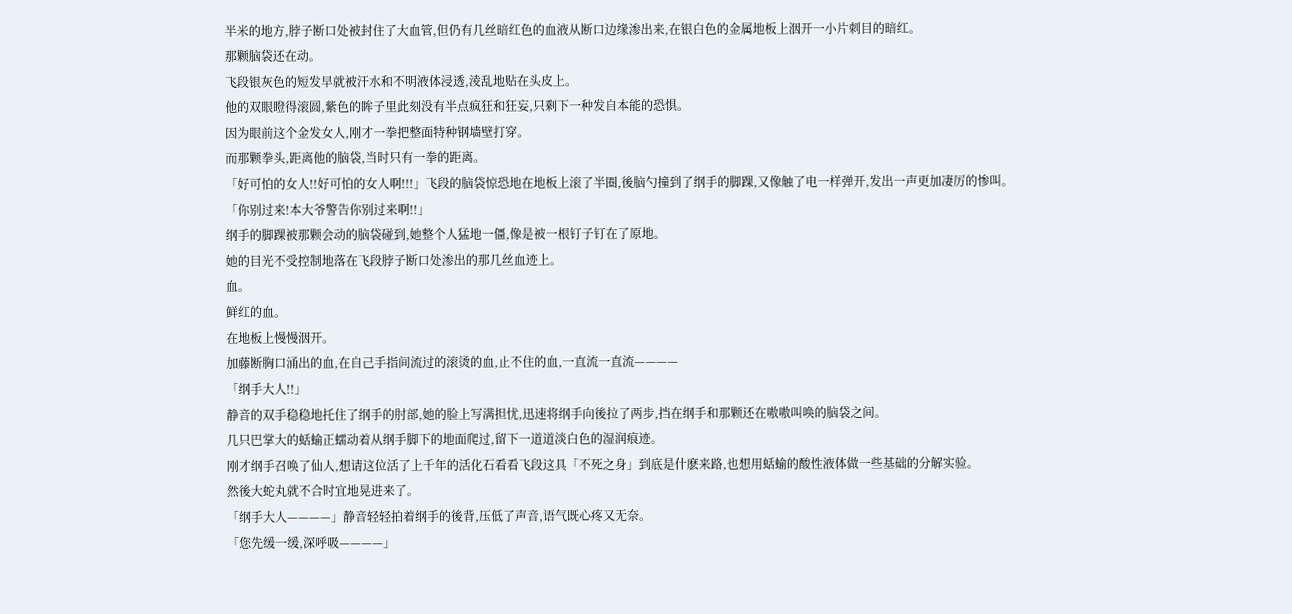半米的地方,脖子断口处被封住了大血管,但仍有几丝暗红色的血液从断口边缘渗出来,在银白色的金属地板上洇开一小片刺目的暗红。
那颗脑袋还在动。
飞段银灰色的短发早就被汗水和不明液体浸透,淩乱地贴在头皮上。
他的双眼瞪得滚圆,紫色的眸子里此刻没有半点疯狂和狂妄,只剩下一种发自本能的恐惧。
因为眼前这个金发女人,刚才一拳把整面特种钢墙壁打穿。
而那颗拳头,距离他的脑袋,当时只有一拳的距离。
「好可怕的女人!!好可怕的女人啊!!!」飞段的脑袋惊恐地在地板上滚了半圈,後脑勺撞到了纲手的脚踝,又像触了电一样弹开,发出一声更加凄厉的惨叫。
「你别过来!本大爷警告你别过来啊!!」
纲手的脚踝被那颗会动的脑袋碰到,她整个人猛地一僵,像是被一根钉子钉在了原地。
她的目光不受控制地落在飞段脖子断口处渗出的那几丝血迹上。
血。
鲜红的血。
在地板上慢慢洇开。
加藤断胸口涌出的血,在自己手指间流过的滚烫的血,止不住的血,一直流一直流————
「纲手大人!!」
静音的双手稳稳地托住了纲手的肘部,她的脸上写满担忧,迅速将纲手向後拉了两步,挡在纲手和那颗还在嗷嗷叫唤的脑袋之间。
几只巴掌大的蛞蝓正蠕动着从纲手脚下的地面爬过,留下一道道淡白色的湿润痕迹。
刚才纲手召唤了仙人,想请这位活了上千年的活化石看看飞段这具「不死之身」到底是什麽来路,也想用蛞蝓的酸性液体做一些基础的分解实验。
然後大蛇丸就不合时宜地晃进来了。
「纲手大人————」静音轻轻拍着纲手的後背,压低了声音,语气既心疼又无奈。
「您先缓一缓,深呼吸————」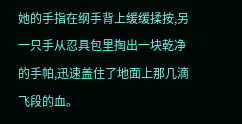她的手指在纲手背上缓缓揉按,另一只手从忍具包里掏出一块乾净的手帕,迅速盖住了地面上那几滴飞段的血。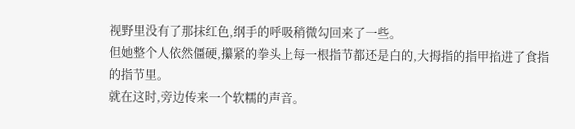视野里没有了那抹红色,纲手的呼吸稍微勾回来了一些。
但她整个人依然僵硬,攥紧的拳头上每一根指节都还是白的,大拇指的指甲掐进了食指的指节里。
就在这时,旁边传来一个软糯的声音。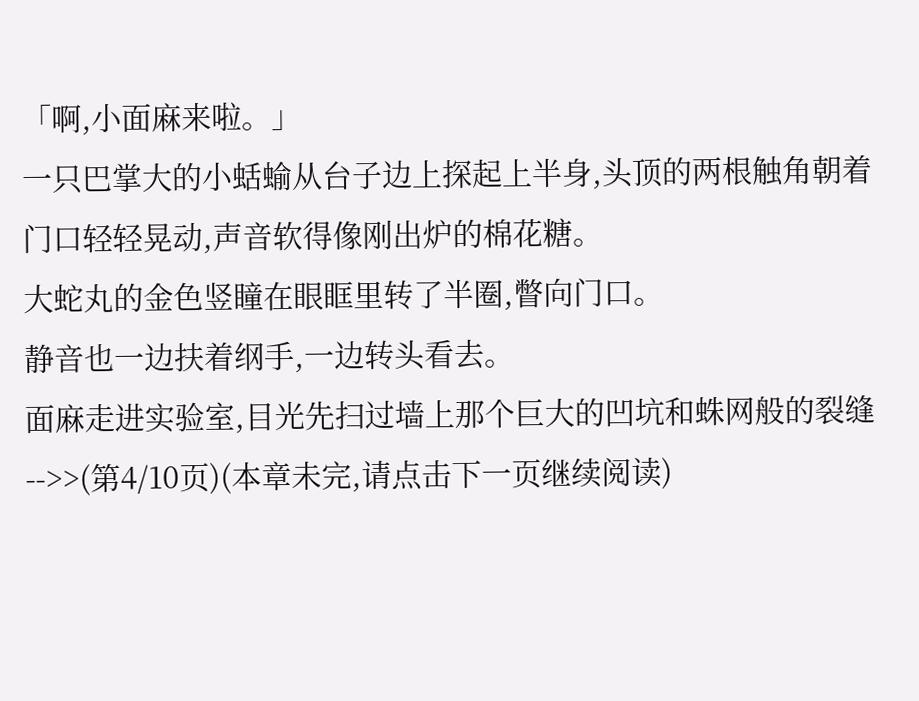「啊,小面麻来啦。」
一只巴掌大的小蛞蝓从台子边上探起上半身,头顶的两根触角朝着门口轻轻晃动,声音软得像刚出炉的棉花糖。
大蛇丸的金色竖瞳在眼眶里转了半圈,瞥向门口。
静音也一边扶着纲手,一边转头看去。
面麻走进实验室,目光先扫过墙上那个巨大的凹坑和蛛网般的裂缝
-->>(第4/10页)(本章未完,请点击下一页继续阅读)